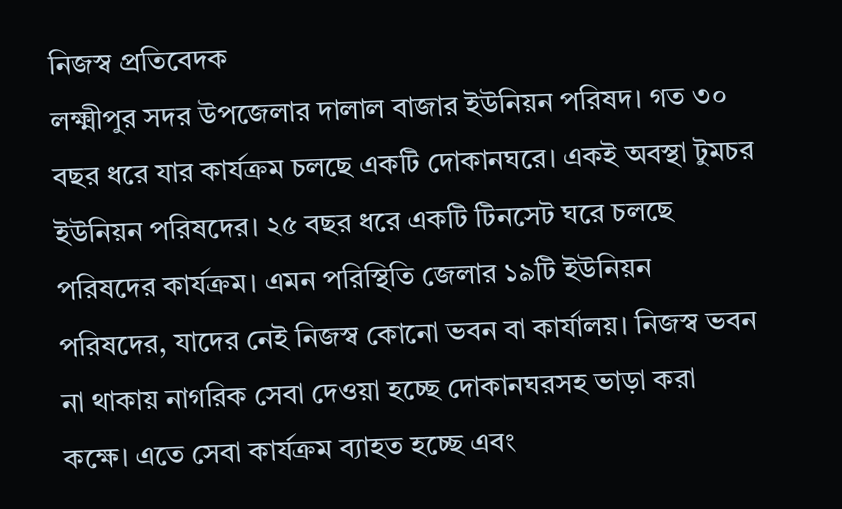নিজস্ব প্রতিবেদক
লক্ষ্মীপুর সদর উপজেলার দালাল বাজার ইউনিয়ন পরিষদ। গত ৩০ বছর ধরে যার কার্যক্রম চলছে একটি দোকানঘরে। একই অবস্থা টুমচর ইউনিয়ন পরিষদের। ২৫ বছর ধরে একটি টিনসেট ঘরে চলছে পরিষদের কার্যক্রম। এমন পরিস্থিতি জেলার ১৯টি ইউনিয়ন পরিষদের, যাদের নেই নিজস্ব কোনো ভবন বা কার্যালয়। নিজস্ব ভবন না থাকায় নাগরিক সেবা দেওয়া হচ্ছে দোকানঘরসহ ভাড়া করা কক্ষে। এতে সেবা কার্যক্রম ব্যাহত হচ্ছে এবং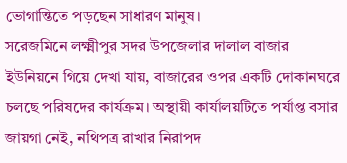ভোগান্তিতে পড়ছেন সাধারণ মানুষ।
সরেজমিনে লক্ষ্মীপুর সদর উপজেলার দালাল বাজার ইউনিয়নে গিয়ে দেখা যায়, বাজারের ওপর একটি দোকানঘরে চলছে পরিষদের কার্যক্রম। অস্থায়ী কার্যালয়টিতে পর্যাপ্ত বসার জায়গা নেই, নথিপত্র রাখার নিরাপদ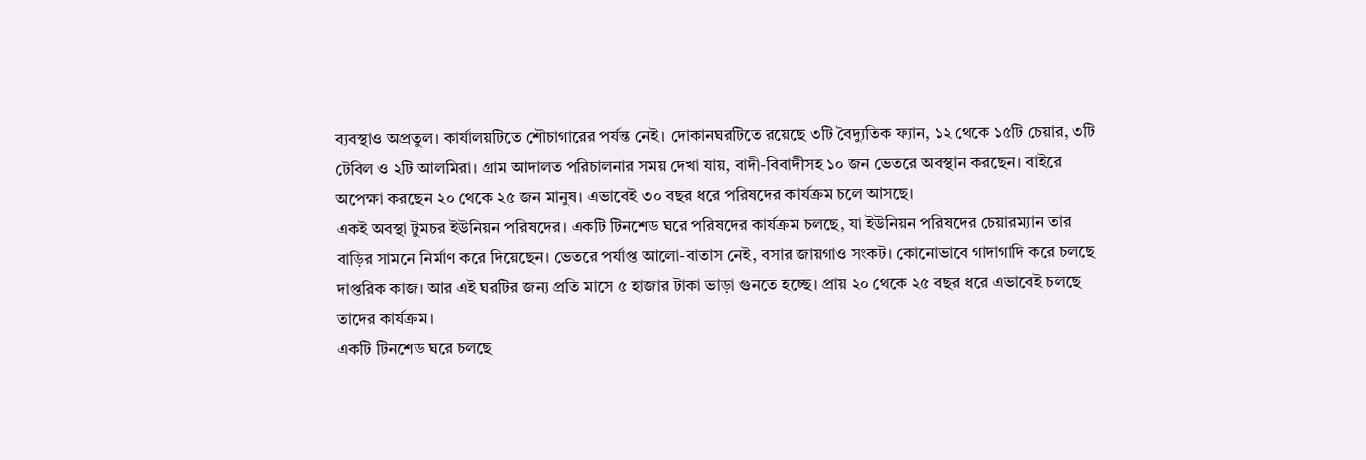ব্যবস্থাও অপ্রতুল। কার্যালয়টিতে শৌচাগারের পর্যন্ত নেই। দোকানঘরটিতে রয়েছে ৩টি বৈদ্যুতিক ফ্যান, ১২ থেকে ১৫টি চেয়ার, ৩টি টেবিল ও ২টি আলমিরা। গ্রাম আদালত পরিচালনার সময় দেখা যায়, বাদী-বিবাদীসহ ১০ জন ভেতরে অবস্থান করছেন। বাইরে অপেক্ষা করছেন ২০ থেকে ২৫ জন মানুষ। এভাবেই ৩০ বছর ধরে পরিষদের কার্যক্রম চলে আসছে।
একই অবস্থা টুমচর ইউনিয়ন পরিষদের। একটি টিনশেড ঘরে পরিষদের কার্যক্রম চলছে, যা ইউনিয়ন পরিষদের চেয়ারম্যান তার বাড়ির সামনে নির্মাণ করে দিয়েছেন। ভেতরে পর্যাপ্ত আলো-বাতাস নেই, বসার জায়গাও সংকট। কোনোভাবে গাদাগাদি করে চলছে দাপ্তরিক কাজ। আর এই ঘরটির জন্য প্রতি মাসে ৫ হাজার টাকা ভাড়া গুনতে হচ্ছে। প্রায় ২০ থেকে ২৫ বছর ধরে এভাবেই চলছে তাদের কার্যক্রম।
একটি টিনশেড ঘরে চলছে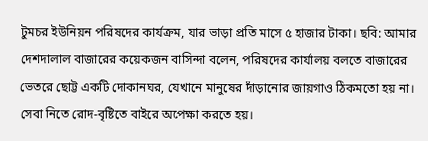টুমচর ইউনিয়ন পরিষদের কার্যক্রম, যার ভাড়া প্রতি মাসে ৫ হাজার টাকা। ছবি: আমার দেশদালাল বাজারের কয়েকজন বাসিন্দা বলেন, পরিষদের কার্যালয় বলতে বাজারের ভেতরে ছোট্ট একটি দোকানঘর, যেখানে মানুষের দাঁড়ানোর জায়গাও ঠিকমতো হয় না। সেবা নিতে রোদ-বৃষ্টিতে বাইরে অপেক্ষা করতে হয়।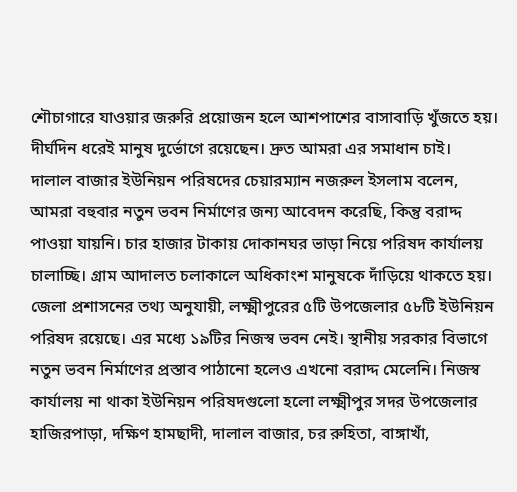শৌচাগারে যাওয়ার জরুরি প্রয়োজন হলে আশপাশের বাসাবাড়ি খুঁজতে হয়। দীর্ঘদিন ধরেই মানুষ দুর্ভোগে রয়েছেন। দ্রুত আমরা এর সমাধান চাই।
দালাল বাজার ইউনিয়ন পরিষদের চেয়ারম্যান নজরুল ইসলাম বলেন, আমরা বহুবার নতুন ভবন নির্মাণের জন্য আবেদন করেছি, কিন্তু বরাদ্দ পাওয়া যায়নি। চার হাজার টাকায় দোকানঘর ভাড়া নিয়ে পরিষদ কার্যালয় চালাচ্ছি। গ্রাম আদালত চলাকালে অধিকাংশ মানুষকে দাঁড়িয়ে থাকতে হয়।
জেলা প্রশাসনের তথ্য অনুযায়ী, লক্ষ্মীপুরের ৫টি উপজেলার ৫৮টি ইউনিয়ন পরিষদ রয়েছে। এর মধ্যে ১৯টির নিজস্ব ভবন নেই। স্থানীয় সরকার বিভাগে নতুন ভবন নির্মাণের প্রস্তাব পাঠানো হলেও এখনো বরাদ্দ মেলেনি। নিজস্ব কার্যালয় না থাকা ইউনিয়ন পরিষদগুলো হলো লক্ষ্মীপুর সদর উপজেলার হাজিরপাড়া, দক্ষিণ হামছাদী, দালাল বাজার, চর রুহিতা, বাঙ্গাখাঁ,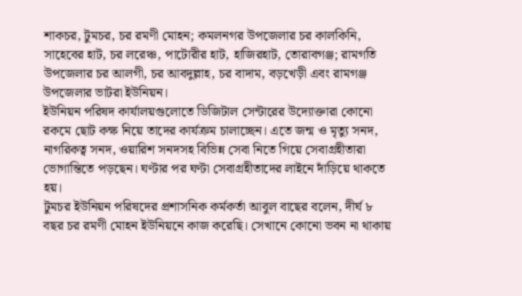শাকচর, টুমচর, চর রমণী মোহন; কমলনগর উপজেলার চর কালকিনি, সাহেবের হাট, চর লরেঞ্চ, পাটোরীর হাট, হাজিরহাট, তোরাবগঞ্জ; রামগতি উপজেলার চর আলগী, চর আবদুল্লাহ, চর বাদাম, বড়খেড়ী এবং রামগঞ্জ উপজেলার ভাটরা ইউনিয়ন।
ইউনিয়ন পরিষদ কার্যালয়গুলোতে ডিজিটাল সেন্টারের উদ্যোক্তারা কোনো রকমে ছোট কক্ষ নিয়ে তাদের কার্যক্রম চালাচ্ছেন। এতে জন্ম ও মৃত্যু সনদ, নাগরিকত্ব সনদ, ওয়ারিশ সনদসহ বিভিন্ন সেবা নিতে গিয়ে সেবাগ্রহীতারা ভোগান্তিতে পড়ছেন। ঘণ্টার পর ঘণ্টা সেবাগ্রহীতাদের লাইনে দাঁড়িয়ে থাকতে হয়।
টুমচর ইউনিয়ন পরিষদের প্রশাসনিক কর্মকর্তা আবুল বাছের বলেন, দীর্ঘ ৮ বছর চর রমণী মোহন ইউনিয়নে কাজ করেছি। সেখানে কোনো ভবন না থাকায়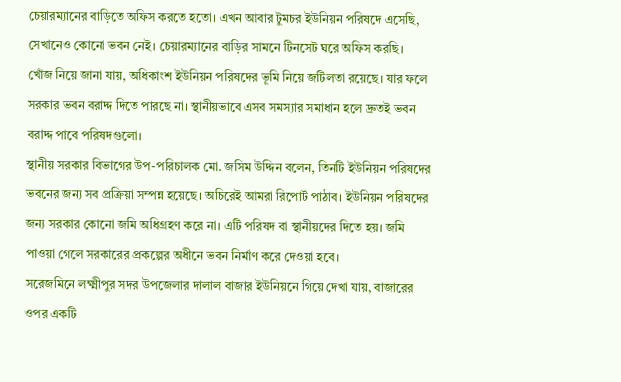চেয়ারম্যানের বাড়িতে অফিস করতে হতো। এখন আবার টুমচর ইউনিয়ন পরিষদে এসেছি, সেখানেও কোনো ভবন নেই। চেয়ারম্যানের বাড়ির সামনে টিনসেট ঘরে অফিস করছি।
খোঁজ নিয়ে জানা যায়, অধিকাংশ ইউনিয়ন পরিষদের ভূমি নিয়ে জটিলতা রয়েছে। যার ফলে সরকার ভবন বরাদ্দ দিতে পারছে না। স্থানীয়ভাবে এসব সমস্যার সমাধান হলে দ্রুতই ভবন বরাদ্দ পাবে পরিষদগুলো।
স্থানীয় সরকার বিভাগের উপ-পরিচালক মো. জসিম উদ্দিন বলেন, তিনটি ইউনিয়ন পরিষদের ভবনের জন্য সব প্রক্রিয়া সম্পন্ন হয়েছে। অচিরেই আমরা রিপোর্ট পাঠাব। ইউনিয়ন পরিষদের জন্য সরকার কোনো জমি অধিগ্রহণ করে না। এটি পরিষদ বা স্থানীয়দের দিতে হয়। জমি পাওয়া গেলে সরকারের প্রকল্পের অধীনে ভবন নির্মাণ করে দেওয়া হবে।
সরেজমিনে লক্ষ্মীপুর সদর উপজেলার দালাল বাজার ইউনিয়নে গিয়ে দেখা যায়, বাজারের ওপর একটি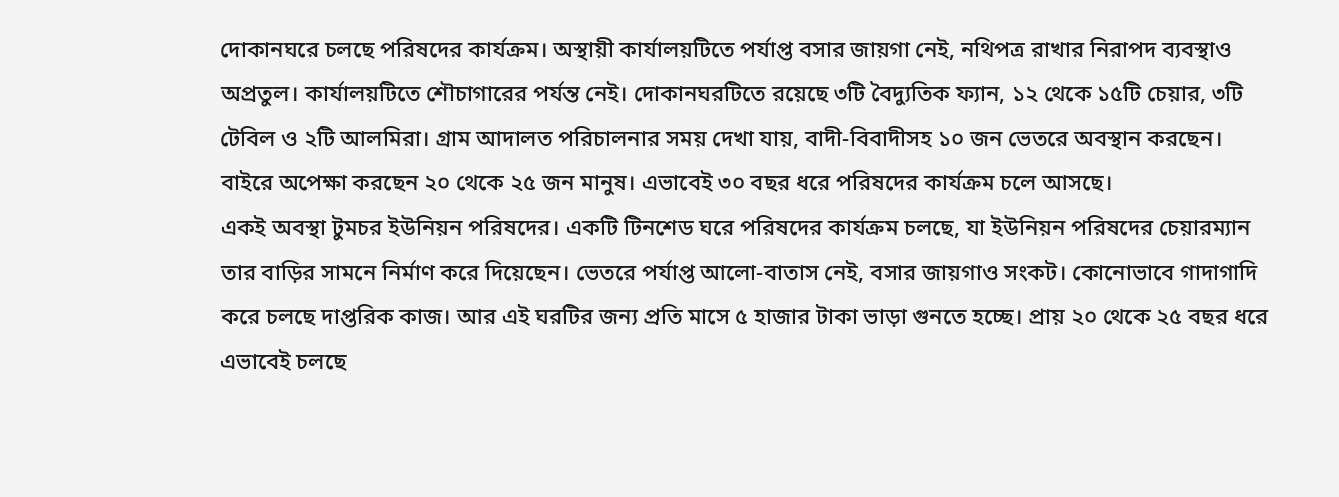দোকানঘরে চলছে পরিষদের কার্যক্রম। অস্থায়ী কার্যালয়টিতে পর্যাপ্ত বসার জায়গা নেই, নথিপত্র রাখার নিরাপদ ব্যবস্থাও অপ্রতুল। কার্যালয়টিতে শৌচাগারের পর্যন্ত নেই। দোকানঘরটিতে রয়েছে ৩টি বৈদ্যুতিক ফ্যান, ১২ থেকে ১৫টি চেয়ার, ৩টি টেবিল ও ২টি আলমিরা। গ্রাম আদালত পরিচালনার সময় দেখা যায়, বাদী-বিবাদীসহ ১০ জন ভেতরে অবস্থান করছেন। বাইরে অপেক্ষা করছেন ২০ থেকে ২৫ জন মানুষ। এভাবেই ৩০ বছর ধরে পরিষদের কার্যক্রম চলে আসছে।
একই অবস্থা টুমচর ইউনিয়ন পরিষদের। একটি টিনশেড ঘরে পরিষদের কার্যক্রম চলছে, যা ইউনিয়ন পরিষদের চেয়ারম্যান তার বাড়ির সামনে নির্মাণ করে দিয়েছেন। ভেতরে পর্যাপ্ত আলো-বাতাস নেই, বসার জায়গাও সংকট। কোনোভাবে গাদাগাদি করে চলছে দাপ্তরিক কাজ। আর এই ঘরটির জন্য প্রতি মাসে ৫ হাজার টাকা ভাড়া গুনতে হচ্ছে। প্রায় ২০ থেকে ২৫ বছর ধরে এভাবেই চলছে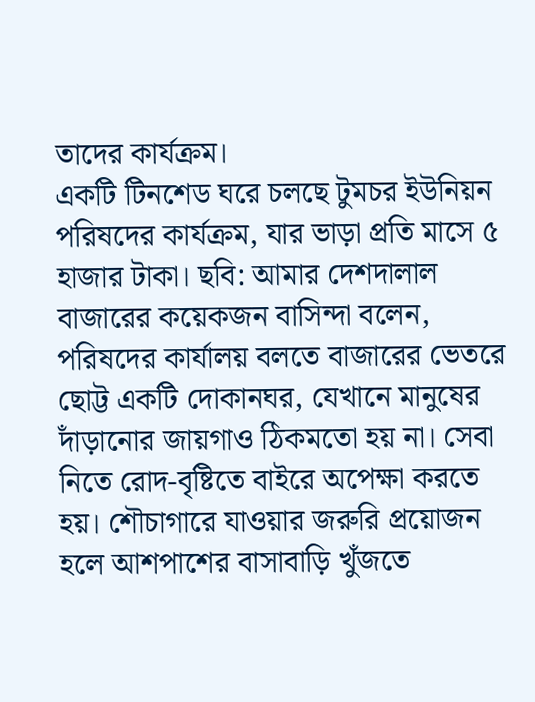তাদের কার্যক্রম।
একটি টিনশেড ঘরে চলছে টুমচর ইউনিয়ন পরিষদের কার্যক্রম, যার ভাড়া প্রতি মাসে ৫ হাজার টাকা। ছবি: আমার দেশদালাল বাজারের কয়েকজন বাসিন্দা বলেন, পরিষদের কার্যালয় বলতে বাজারের ভেতরে ছোট্ট একটি দোকানঘর, যেখানে মানুষের দাঁড়ানোর জায়গাও ঠিকমতো হয় না। সেবা নিতে রোদ-বৃষ্টিতে বাইরে অপেক্ষা করতে হয়। শৌচাগারে যাওয়ার জরুরি প্রয়োজন হলে আশপাশের বাসাবাড়ি খুঁজতে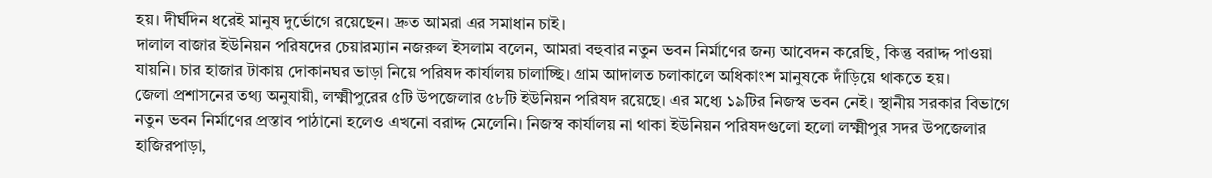হয়। দীর্ঘদিন ধরেই মানুষ দুর্ভোগে রয়েছেন। দ্রুত আমরা এর সমাধান চাই।
দালাল বাজার ইউনিয়ন পরিষদের চেয়ারম্যান নজরুল ইসলাম বলেন, আমরা বহুবার নতুন ভবন নির্মাণের জন্য আবেদন করেছি, কিন্তু বরাদ্দ পাওয়া যায়নি। চার হাজার টাকায় দোকানঘর ভাড়া নিয়ে পরিষদ কার্যালয় চালাচ্ছি। গ্রাম আদালত চলাকালে অধিকাংশ মানুষকে দাঁড়িয়ে থাকতে হয়।
জেলা প্রশাসনের তথ্য অনুযায়ী, লক্ষ্মীপুরের ৫টি উপজেলার ৫৮টি ইউনিয়ন পরিষদ রয়েছে। এর মধ্যে ১৯টির নিজস্ব ভবন নেই। স্থানীয় সরকার বিভাগে নতুন ভবন নির্মাণের প্রস্তাব পাঠানো হলেও এখনো বরাদ্দ মেলেনি। নিজস্ব কার্যালয় না থাকা ইউনিয়ন পরিষদগুলো হলো লক্ষ্মীপুর সদর উপজেলার হাজিরপাড়া,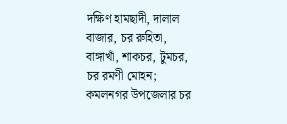দক্ষিণ হামছাদী, দালাল বাজার, চর রুহিতা, বাঙ্গাখাঁ, শাকচর, টুমচর, চর রমণী মোহন; কমলনগর উপজেলার চর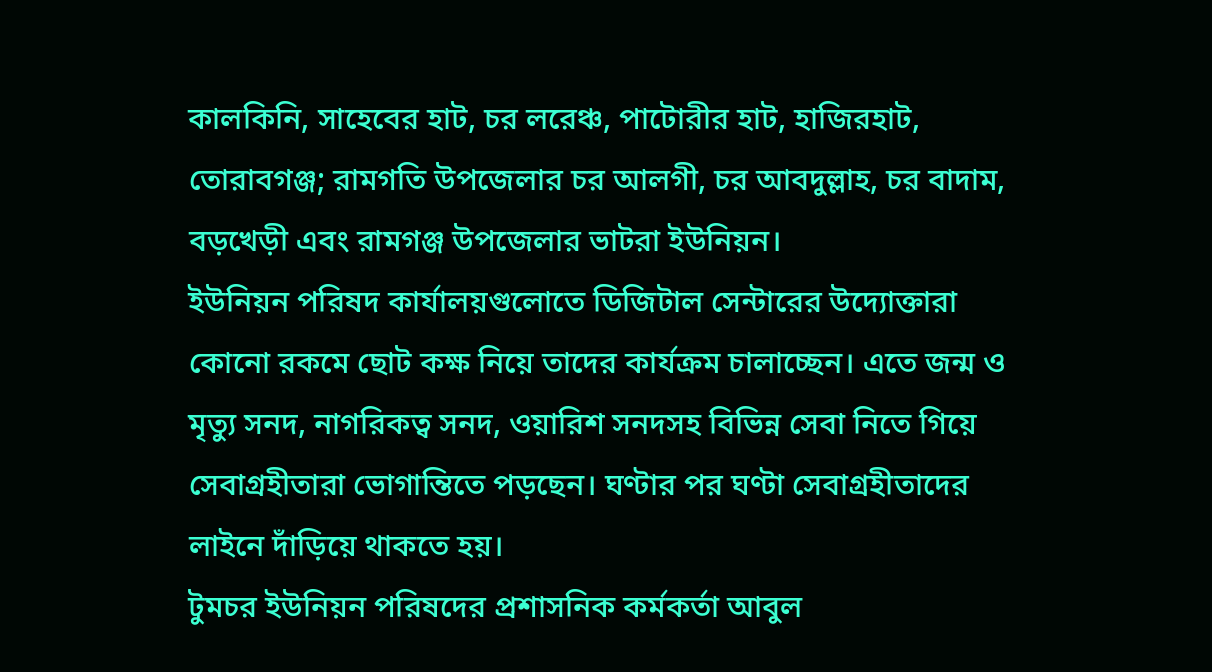কালকিনি, সাহেবের হাট, চর লরেঞ্চ, পাটোরীর হাট, হাজিরহাট, তোরাবগঞ্জ; রামগতি উপজেলার চর আলগী, চর আবদুল্লাহ, চর বাদাম, বড়খেড়ী এবং রামগঞ্জ উপজেলার ভাটরা ইউনিয়ন।
ইউনিয়ন পরিষদ কার্যালয়গুলোতে ডিজিটাল সেন্টারের উদ্যোক্তারা কোনো রকমে ছোট কক্ষ নিয়ে তাদের কার্যক্রম চালাচ্ছেন। এতে জন্ম ও মৃত্যু সনদ, নাগরিকত্ব সনদ, ওয়ারিশ সনদসহ বিভিন্ন সেবা নিতে গিয়ে সেবাগ্রহীতারা ভোগান্তিতে পড়ছেন। ঘণ্টার পর ঘণ্টা সেবাগ্রহীতাদের লাইনে দাঁড়িয়ে থাকতে হয়।
টুমচর ইউনিয়ন পরিষদের প্রশাসনিক কর্মকর্তা আবুল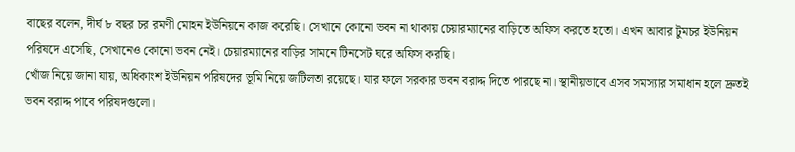বাছের বলেন, দীর্ঘ ৮ বছর চর রমণী মোহন ইউনিয়নে কাজ করেছি। সেখানে কোনো ভবন না থাকায় চেয়ারম্যানের বাড়িতে অফিস করতে হতো। এখন আবার টুমচর ইউনিয়ন পরিষদে এসেছি, সেখানেও কোনো ভবন নেই। চেয়ারম্যানের বাড়ির সামনে টিনসেট ঘরে অফিস করছি।
খোঁজ নিয়ে জানা যায়, অধিকাংশ ইউনিয়ন পরিষদের ভূমি নিয়ে জটিলতা রয়েছে। যার ফলে সরকার ভবন বরাদ্দ দিতে পারছে না। স্থানীয়ভাবে এসব সমস্যার সমাধান হলে দ্রুতই ভবন বরাদ্দ পাবে পরিষদগুলো।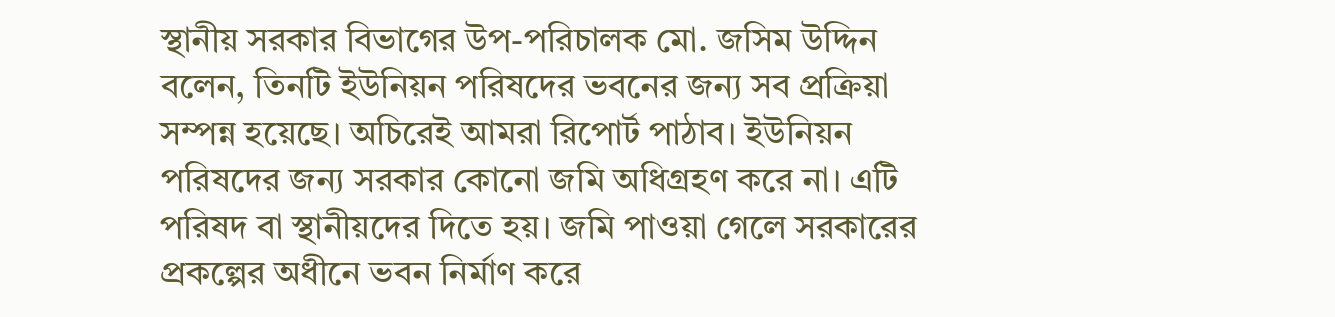স্থানীয় সরকার বিভাগের উপ-পরিচালক মো. জসিম উদ্দিন বলেন, তিনটি ইউনিয়ন পরিষদের ভবনের জন্য সব প্রক্রিয়া সম্পন্ন হয়েছে। অচিরেই আমরা রিপোর্ট পাঠাব। ইউনিয়ন পরিষদের জন্য সরকার কোনো জমি অধিগ্রহণ করে না। এটি পরিষদ বা স্থানীয়দের দিতে হয়। জমি পাওয়া গেলে সরকারের প্রকল্পের অধীনে ভবন নির্মাণ করে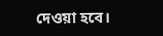দেওয়া হবে।